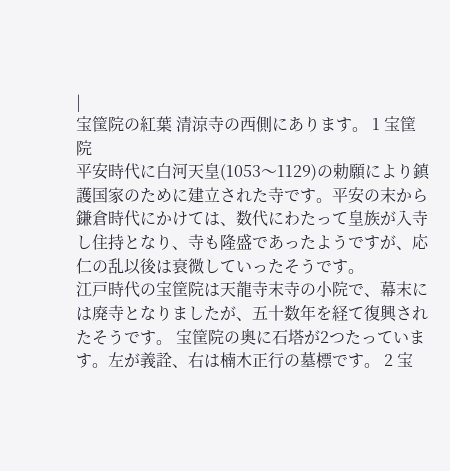|
宝筺院の紅葉 清涼寺の西側にあります。 1 宝筐院
平安時代に白河天皇(1053〜1129)の勅願により鎮護国家のために建立された寺です。平安の末から鎌倉時代にかけては、数代にわたって皇族が入寺し住持となり、寺も隆盛であったようですが、応仁の乱以後は衰微していったそうです。
江戸時代の宝筐院は天龍寺末寺の小院で、幕末には廃寺となりましたが、五十数年を経て復興されたそうです。 宝筐院の奥に石塔が2つたっています。左が義詮、右は楠木正行の墓標です。 2 宝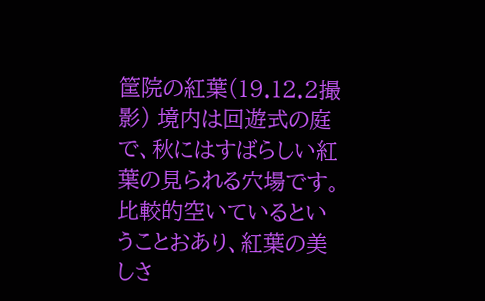筐院の紅葉(19.12.2撮影) 境内は回遊式の庭で、秋にはすばらしい紅葉の見られる穴場です。 比較的空いているということおあり、紅葉の美しさ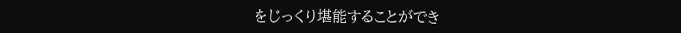をじっくり堪能することができ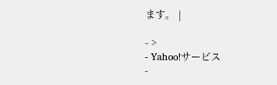ます。 |

- >
- Yahoo!サービス
-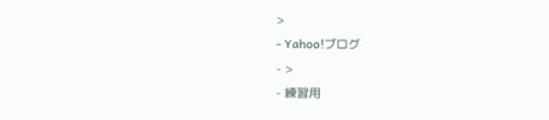>
- Yahoo!ブログ
- >
- 練習用